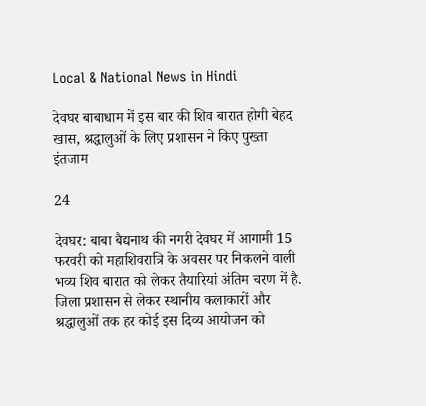Local & National News in Hindi

देवघर बाबाधाम में इस बार की शिव बारात होगी बेहद खास, श्रद्धालुओं के लिए प्रशासन ने किए पुख्ता इंतजाम

24

देवघर: बाबा बैद्यनाथ की नगरी देवघर में आगामी 15 फरवरी को महाशिवरात्रि के अवसर पर निकलने वाली भव्य शिव बारात को लेकर तैयारियां अंतिम चरण में है. जिला प्रशासन से लेकर स्थानीय कलाकारों और श्रद्धालुओं तक हर कोई इस दिव्य आयोजन को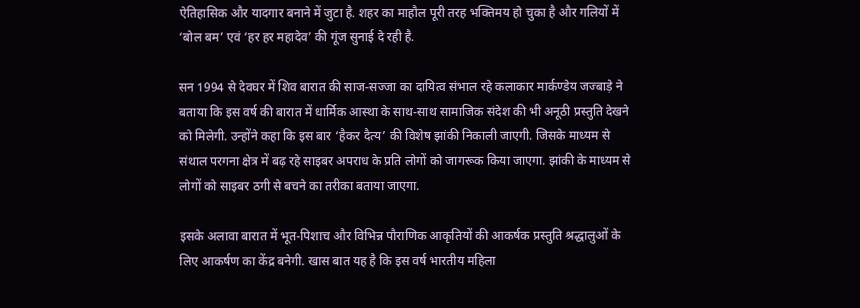ऐतिहासिक और यादगार बनाने में जुटा है. शहर का माहौल पूरी तरह भक्तिमय हो चुका है और गलियों में ‘बोल बम’ एवं ‘हर हर महादेव’ की गूंज सुनाई दे रही है.

सन 1994 से देवघर में शिव बारात की साज-सज्जा का दायित्व संभाल रहे कलाकार मार्कण्डेय जज्बाड़े ने बताया कि इस वर्ष की बारात में धार्मिक आस्था के साथ-साथ सामाजिक संदेश की भी अनूठी प्रस्तुति देखने को मिलेगी. उन्होंने कहा कि इस बार ‘हैकर दैत्य’ की विशेष झांकी निकाली जाएगी. जिसके माध्यम से संथाल परगना क्षेत्र में बढ़ रहे साइबर अपराध के प्रति लोगों को जागरूक किया जाएगा. झांकी के माध्यम से लोगों को साइबर ठगी से बचने का तरीका बताया जाएगा.

इसके अलावा बारात में भूत-पिशाच और विभिन्न पौराणिक आकृतियों की आकर्षक प्रस्तुति श्रद्धालुओं के लिए आकर्षण का केंद्र बनेगी. खास बात यह है कि इस वर्ष भारतीय महिला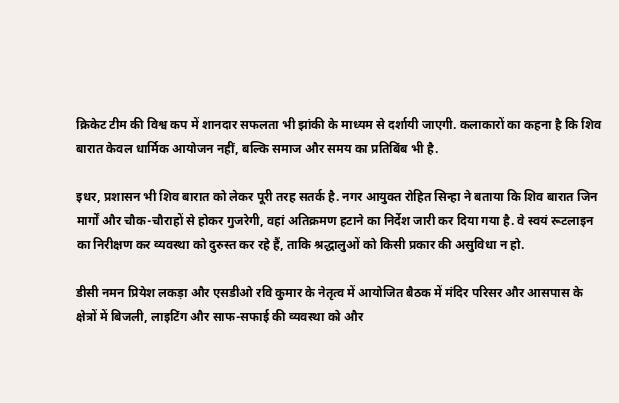क्रिकेट टीम की विश्व कप में शानदार सफलता भी झांकी के माध्यम से दर्शायी जाएगी. कलाकारों का कहना है कि शिव बारात केवल धार्मिक आयोजन नहीं, बल्कि समाज और समय का प्रतिबिंब भी है.

इधर, प्रशासन भी शिव बारात को लेकर पूरी तरह सतर्क है. नगर आयुक्त रोहित सिन्हा ने बताया कि शिव बारात जिन मार्गों और चौक-चौराहों से होकर गुजरेगी, वहां अतिक्रमण हटाने का निर्देश जारी कर दिया गया है. वे स्वयं रूटलाइन का निरीक्षण कर व्यवस्था को दुरुस्त कर रहे हैं, ताकि श्रद्धालुओं को किसी प्रकार की असुविधा न हो.

डीसी नमन प्रियेश लकड़ा और एसडीओ रवि कुमार के नेतृत्व में आयोजित बैठक में मंदिर परिसर और आसपास के क्षेत्रों में बिजली, लाइटिंग और साफ-सफाई की व्यवस्था को और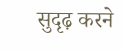सुदृढ़ करने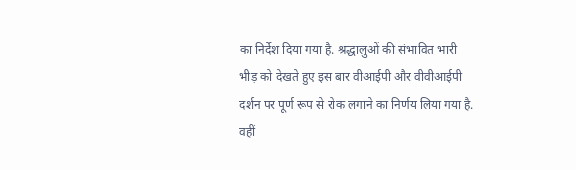का निर्देश दिया गया है. श्रद्धालुओं की संभावित भारी भीड़ को देखते हुए इस बार वीआईपी और वीवीआईपी दर्शन पर पूर्ण रूप से रोक लगाने का निर्णय लिया गया है. वहीं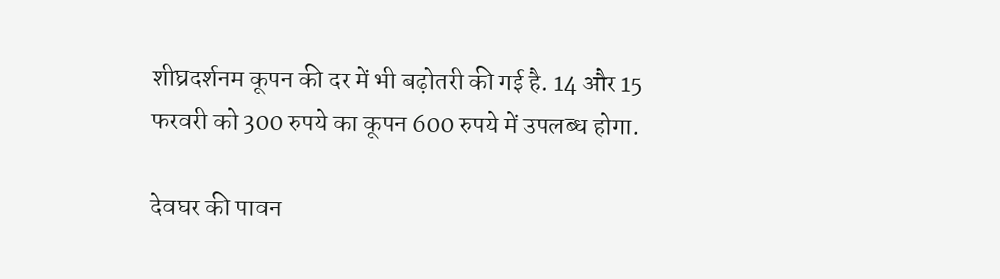शीघ्रदर्शनम कूपन की दर में भी बढ़ोतरी की गई है. 14 और 15 फरवरी को 300 रुपये का कूपन 600 रुपये में उपलब्ध होगा.

देवघर की पावन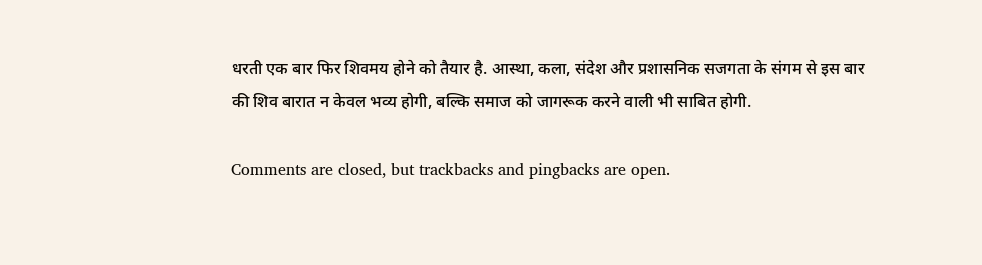धरती एक बार फिर शिवमय होने को तैयार है. आस्था, कला, संदेश और प्रशासनिक सजगता के संगम से इस बार की शिव बारात न केवल भव्य होगी, बल्कि समाज को जागरूक करने वाली भी साबित होगी.

Comments are closed, but trackbacks and pingbacks are open.